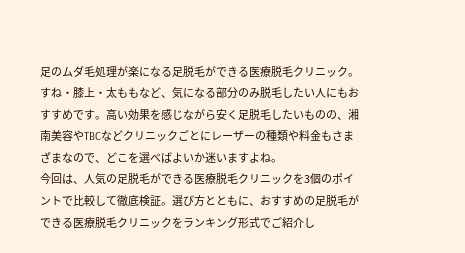足のムダ毛処理が楽になる足脱毛ができる医療脱毛クリニック。すね・膝上・太ももなど、気になる部分のみ脱毛したい人にもおすすめです。高い効果を感じながら安く足脱毛したいものの、湘南美容やTBCなどクリニックごとにレーザーの種類や料金もさまざまなので、どこを選べばよいか迷いますよね。
今回は、人気の足脱毛ができる医療脱毛クリニックを3個のポイントで比較して徹底検証。選び方とともに、おすすめの足脱毛ができる医療脱毛クリニックをランキング形式でご紹介し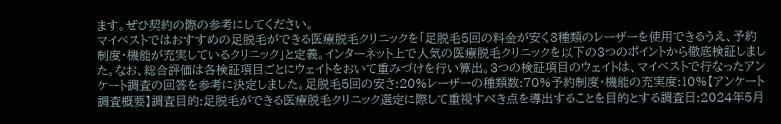ます。ぜひ契約の際の参考にしてください。
マイベストではおすすめの足脱毛ができる医療脱毛クリニックを「足脱毛5回の料金が安く3種類のレーザーを使用できるうえ、予約制度・機能が充実しているクリニック」と定義。インターネット上で人気の医療脱毛クリニックを以下の3つのポイントから徹底検証しました。なお、総合評価は各検証項目ごとにウェイトをおいて重みづけを行い算出。3つの検証項目のウェイトは、マイベストで行なったアンケート調査の回答を参考に決定しました。足脱毛5回の安さ:20%レーザーの種類数:70%予約制度・機能の充実度:10%【アンケート調査概要】調査目的:足脱毛ができる医療脱毛クリニック選定に際して重視すべき点を導出することを目的とする調査日:2024年5月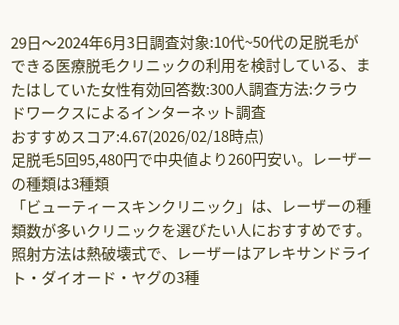29日〜2024年6月3日調査対象:10代~50代の足脱毛ができる医療脱毛クリニックの利用を検討している、またはしていた女性有効回答数:300人調査方法:クラウドワークスによるインターネット調査
おすすめスコア:4.67(2026/02/18時点)
足脱毛5回95,480円で中央値より260円安い。レーザーの種類は3種類
「ビューティースキンクリニック」は、レーザーの種類数が多いクリニックを選びたい人におすすめです。照射方法は熱破壊式で、レーザーはアレキサンドライト・ダイオード・ヤグの3種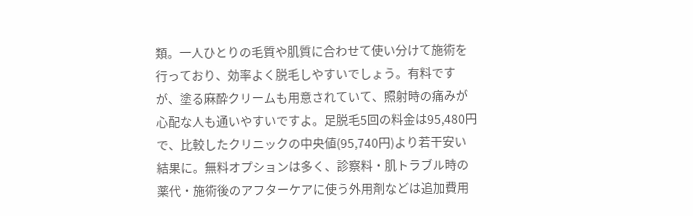類。一人ひとりの毛質や肌質に合わせて使い分けて施術を行っており、効率よく脱毛しやすいでしょう。有料ですが、塗る麻酔クリームも用意されていて、照射時の痛みが心配な人も通いやすいですよ。足脱毛5回の料金は95,480円で、比較したクリニックの中央値(95,740円)より若干安い結果に。無料オプションは多く、診察料・肌トラブル時の薬代・施術後のアフターケアに使う外用剤などは追加費用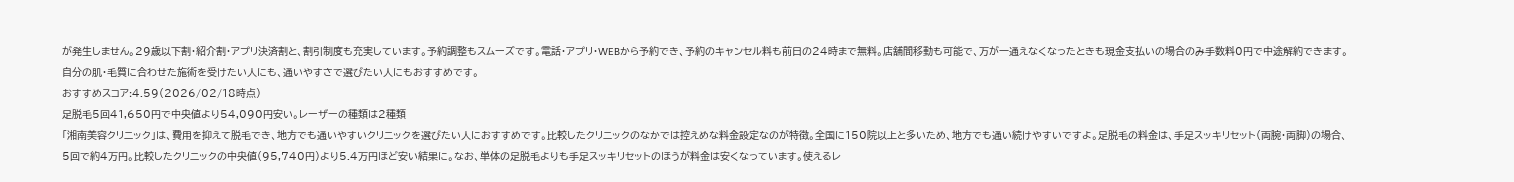が発生しません。29歳以下割・紹介割・アプリ決済割と、割引制度も充実しています。予約調整もスムーズです。電話・アプリ・WEBから予約でき、予約のキャンセル料も前日の24時まで無料。店舗間移動も可能で、万が一通えなくなったときも現金支払いの場合のみ手数料0円で中途解約できます。自分の肌・毛質に合わせた施術を受けたい人にも、通いやすさで選びたい人にもおすすめです。
おすすめスコア:4.59(2026/02/18時点)
足脱毛5回41,650円で中央値より54,090円安い。レーザーの種類は2種類
「湘南美容クリニック」は、費用を抑えて脱毛でき、地方でも通いやすいクリニックを選びたい人におすすめです。比較したクリニックのなかでは控えめな料金設定なのが特徴。全国に150院以上と多いため、地方でも通い続けやすいですよ。足脱毛の料金は、手足スッキリセット(両腕・両脚)の場合、5回で約4万円。比較したクリニックの中央値(95,740円)より5.4万円ほど安い結果に。なお、単体の足脱毛よりも手足スッキリセットのほうが料金は安くなっています。使えるレ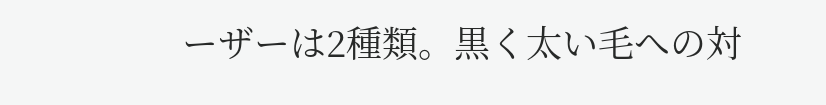ーザーは2種類。黒く太い毛への対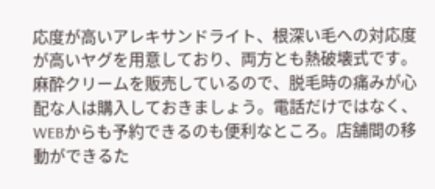応度が高いアレキサンドライト、根深い毛への対応度が高いヤグを用意しており、両方とも熱破壊式です。麻酔クリームを販売しているので、脱毛時の痛みが心配な人は購入しておきましょう。電話だけではなく、WEBからも予約できるのも便利なところ。店舗間の移動ができるた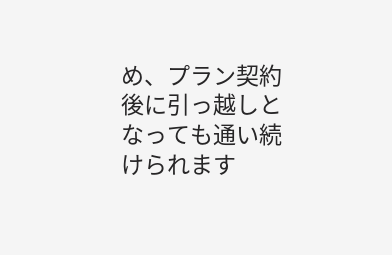め、プラン契約後に引っ越しとなっても通い続けられます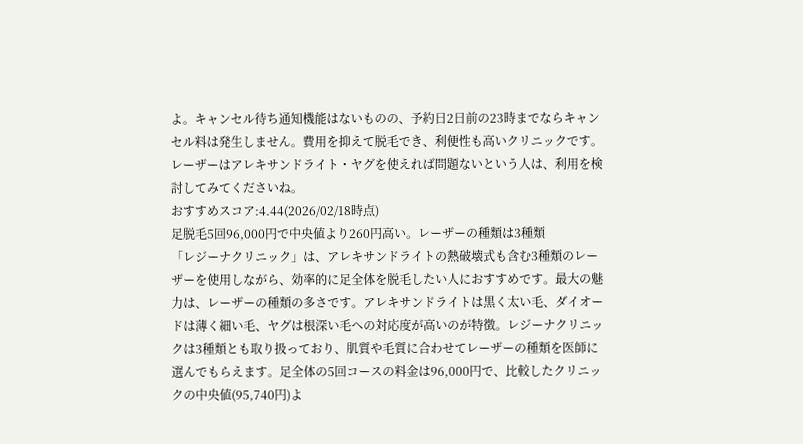よ。キャンセル待ち通知機能はないものの、予約日2日前の23時までならキャンセル料は発生しません。費用を抑えて脱毛でき、利便性も高いクリニックです。レーザーはアレキサンドライト・ヤグを使えれば問題ないという人は、利用を検討してみてくださいね。
おすすめスコア:4.44(2026/02/18時点)
足脱毛5回96,000円で中央値より260円高い。レーザーの種類は3種類
「レジーナクリニック」は、アレキサンドライトの熱破壊式も含む3種類のレーザーを使用しながら、効率的に足全体を脱毛したい人におすすめです。最大の魅力は、レーザーの種類の多さです。アレキサンドライトは黒く太い毛、ダイオードは薄く細い毛、ヤグは根深い毛への対応度が高いのが特徴。レジーナクリニックは3種類とも取り扱っており、肌質や毛質に合わせてレーザーの種類を医師に選んでもらえます。足全体の5回コースの料金は96,000円で、比較したクリニックの中央値(95,740円)よ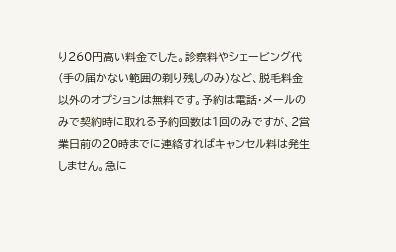り260円高い料金でした。診察料やシェービング代(手の届かない範囲の剃り残しのみ)など、脱毛料金以外のオプションは無料です。予約は電話・メールのみで契約時に取れる予約回数は1回のみですが、2営業日前の20時までに連絡すればキャンセル料は発生しません。急に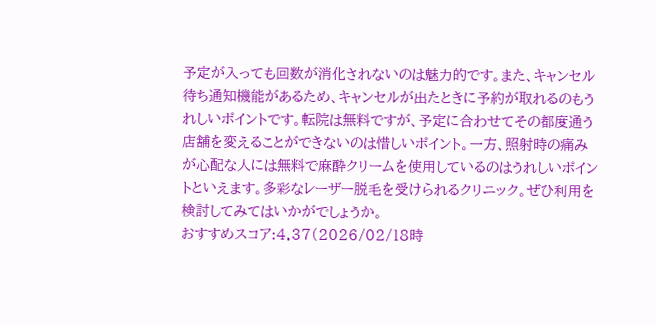予定が入っても回数が消化されないのは魅力的です。また、キャンセル待ち通知機能があるため、キャンセルが出たときに予約が取れるのもうれしいポイントです。転院は無料ですが、予定に合わせてその都度通う店舗を変えることができないのは惜しいポイント。一方、照射時の痛みが心配な人には無料で麻酔クリームを使用しているのはうれしいポイントといえます。多彩なレーザー脱毛を受けられるクリニック。ぜひ利用を検討してみてはいかがでしょうか。
おすすめスコア:4.37(2026/02/18時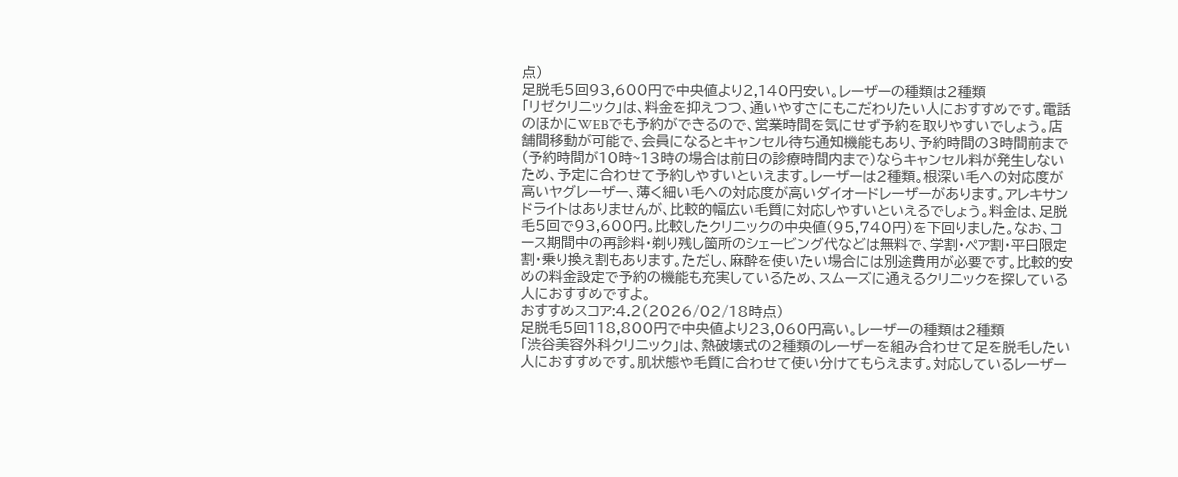点)
足脱毛5回93,600円で中央値より2,140円安い。レーザーの種類は2種類
「リゼクリニック」は、料金を抑えつつ、通いやすさにもこだわりたい人におすすめです。電話のほかにWEBでも予約ができるので、営業時間を気にせず予約を取りやすいでしょう。店舗間移動が可能で、会員になるとキャンセル待ち通知機能もあり、予約時間の3時間前まで(予約時間が10時~13時の場合は前日の診療時間内まで)ならキャンセル料が発生しないため、予定に合わせて予約しやすいといえます。レーザーは2種類。根深い毛への対応度が高いヤグレーザー、薄く細い毛への対応度が高いダイオードレーザーがあります。アレキサンドライトはありませんが、比較的幅広い毛質に対応しやすいといえるでしょう。料金は、足脱毛5回で93,600円。比較したクリニックの中央値(95,740円)を下回りました。なお、コース期間中の再診料・剃り残し箇所のシェービング代などは無料で、学割・ペア割・平日限定割・乗り換え割もあります。ただし、麻酔を使いたい場合には別途費用が必要です。比較的安めの料金設定で予約の機能も充実しているため、スムーズに通えるクリニックを探している人におすすめですよ。
おすすめスコア:4.2(2026/02/18時点)
足脱毛5回118,800円で中央値より23,060円高い。レーザーの種類は2種類
「渋谷美容外科クリニック」は、熱破壊式の2種類のレーザーを組み合わせて足を脱毛したい人におすすめです。肌状態や毛質に合わせて使い分けてもらえます。対応しているレーザー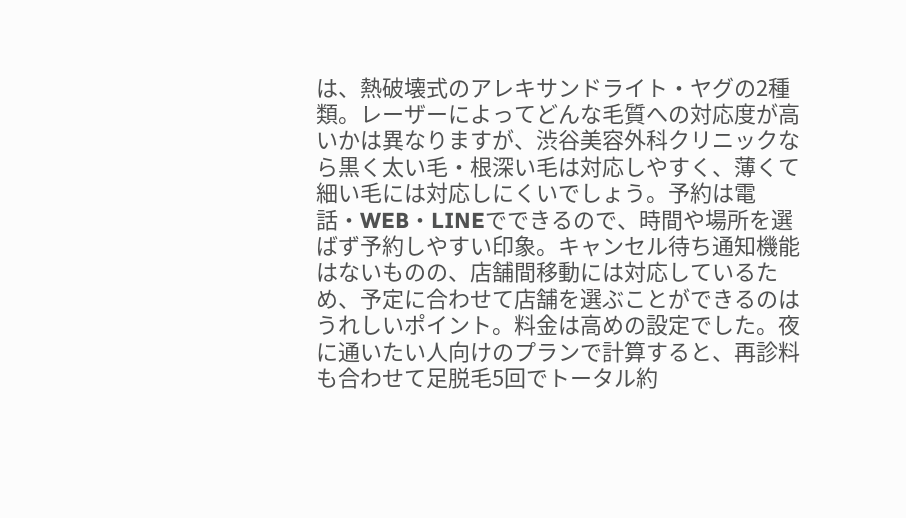は、熱破壊式のアレキサンドライト・ヤグの2種類。レーザーによってどんな毛質への対応度が高いかは異なりますが、渋谷美容外科クリニックなら黒く太い毛・根深い毛は対応しやすく、薄くて細い毛には対応しにくいでしょう。予約は電話・WEB・LINEでできるので、時間や場所を選ばず予約しやすい印象。キャンセル待ち通知機能はないものの、店舗間移動には対応しているため、予定に合わせて店舗を選ぶことができるのはうれしいポイント。料金は高めの設定でした。夜に通いたい人向けのプランで計算すると、再診料も合わせて足脱毛5回でトータル約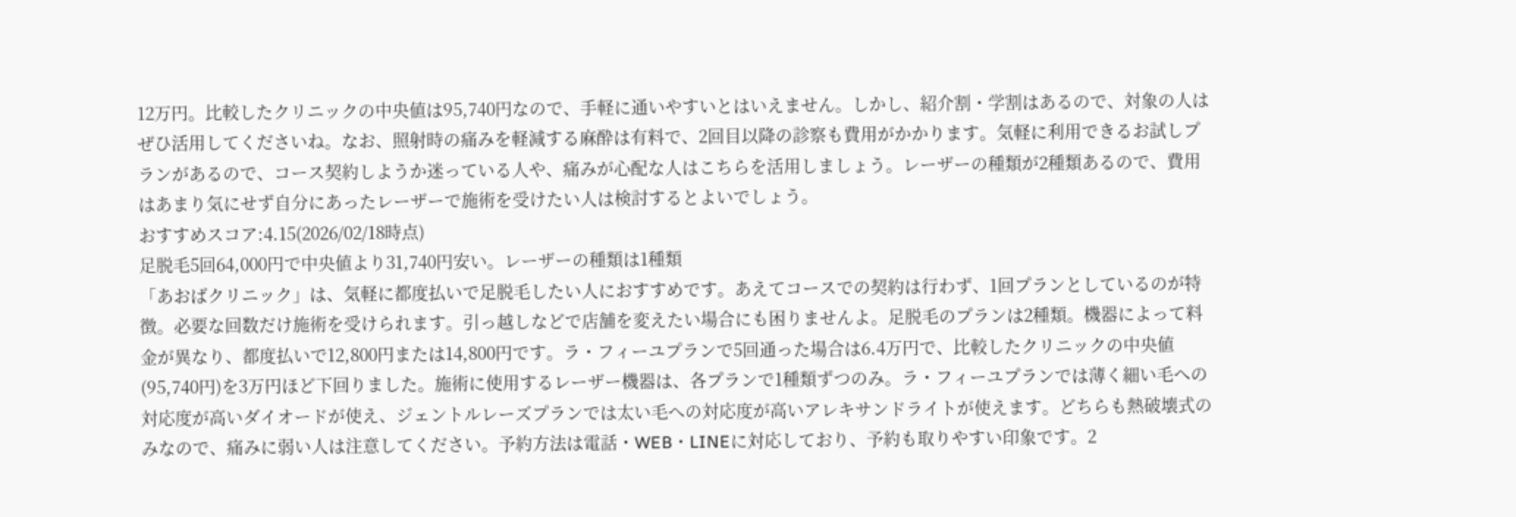12万円。比較したクリニックの中央値は95,740円なので、手軽に通いやすいとはいえません。しかし、紹介割・学割はあるので、対象の人はぜひ活用してくださいね。なお、照射時の痛みを軽減する麻酔は有料で、2回目以降の診察も費用がかかります。気軽に利用できるお試しプランがあるので、コース契約しようか迷っている人や、痛みが心配な人はこちらを活用しましょう。レーザーの種類が2種類あるので、費用はあまり気にせず自分にあったレーザーで施術を受けたい人は検討するとよいでしょう。
おすすめスコア:4.15(2026/02/18時点)
足脱毛5回64,000円で中央値より31,740円安い。レーザーの種類は1種類
「あおばクリニック」は、気軽に都度払いで足脱毛したい人におすすめです。あえてコースでの契約は行わず、1回プランとしているのが特徴。必要な回数だけ施術を受けられます。引っ越しなどで店舗を変えたい場合にも困りませんよ。足脱毛のプランは2種類。機器によって料金が異なり、都度払いで12,800円または14,800円です。ラ・フィーユプランで5回通った場合は6.4万円で、比較したクリニックの中央値(95,740円)を3万円ほど下回りました。施術に使用するレーザー機器は、各プランで1種類ずつのみ。ラ・フィーユプランでは薄く細い毛への対応度が高いダイオードが使え、ジェントルレーズプランでは太い毛への対応度が高いアレキサンドライトが使えます。どちらも熱破壊式のみなので、痛みに弱い人は注意してください。予約方法は電話・WEB・LINEに対応しており、予約も取りやすい印象です。2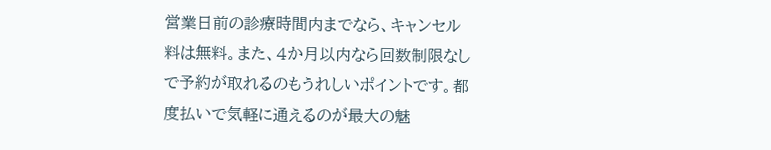営業日前の診療時間内までなら、キャンセル料は無料。また、4か月以内なら回数制限なしで予約が取れるのもうれしいポイントです。都度払いで気軽に通えるのが最大の魅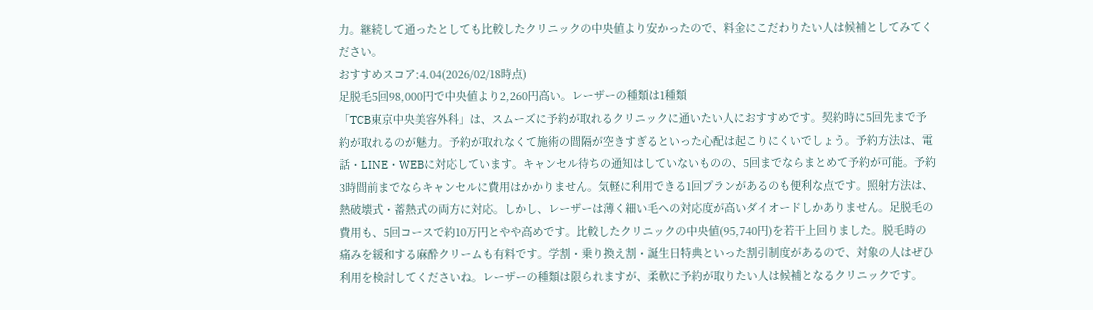力。継続して通ったとしても比較したクリニックの中央値より安かったので、料金にこだわりたい人は候補としてみてください。
おすすめスコア:4.04(2026/02/18時点)
足脱毛5回98,000円で中央値より2,260円高い。レーザーの種類は1種類
「TCB東京中央美容外科」は、スムーズに予約が取れるクリニックに通いたい人におすすめです。契約時に5回先まで予約が取れるのが魅力。予約が取れなくて施術の間隔が空きすぎるといった心配は起こりにくいでしょう。予約方法は、電話・LINE・WEBに対応しています。キャンセル待ちの通知はしていないものの、5回までならまとめて予約が可能。予約3時間前までならキャンセルに費用はかかりません。気軽に利用できる1回プランがあるのも便利な点です。照射方法は、熱破壊式・蓄熱式の両方に対応。しかし、レーザーは薄く細い毛への対応度が高いダイオードしかありません。足脱毛の費用も、5回コースで約10万円とやや高めです。比較したクリニックの中央値(95,740円)を若干上回りました。脱毛時の痛みを緩和する麻酔クリームも有料です。学割・乗り換え割・誕生日特典といった割引制度があるので、対象の人はぜひ利用を検討してくださいね。レーザーの種類は限られますが、柔軟に予約が取りたい人は候補となるクリニックです。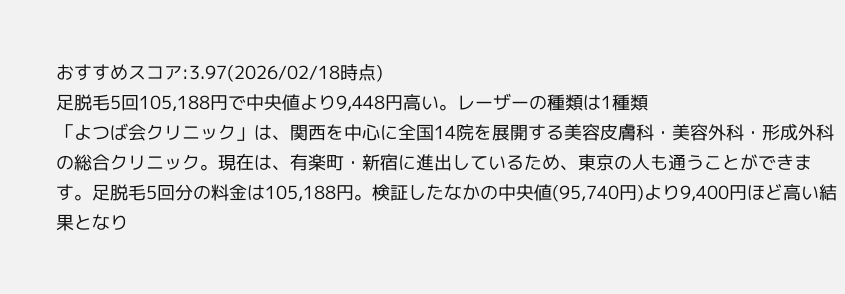おすすめスコア:3.97(2026/02/18時点)
足脱毛5回105,188円で中央値より9,448円高い。レーザーの種類は1種類
「よつば会クリニック」は、関西を中心に全国14院を展開する美容皮膚科・美容外科・形成外科の総合クリニック。現在は、有楽町・新宿に進出しているため、東京の人も通うことができます。足脱毛5回分の料金は105,188円。検証したなかの中央値(95,740円)より9,400円ほど高い結果となり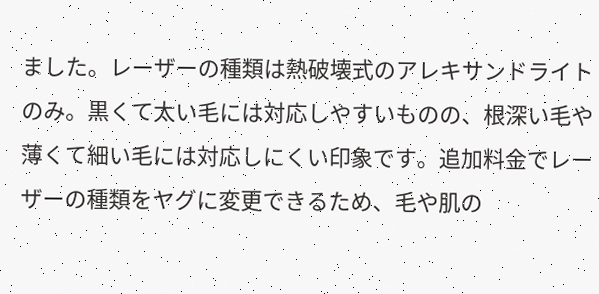ました。レーザーの種類は熱破壊式のアレキサンドライトのみ。黒くて太い毛には対応しやすいものの、根深い毛や薄くて細い毛には対応しにくい印象です。追加料金でレーザーの種類をヤグに変更できるため、毛や肌の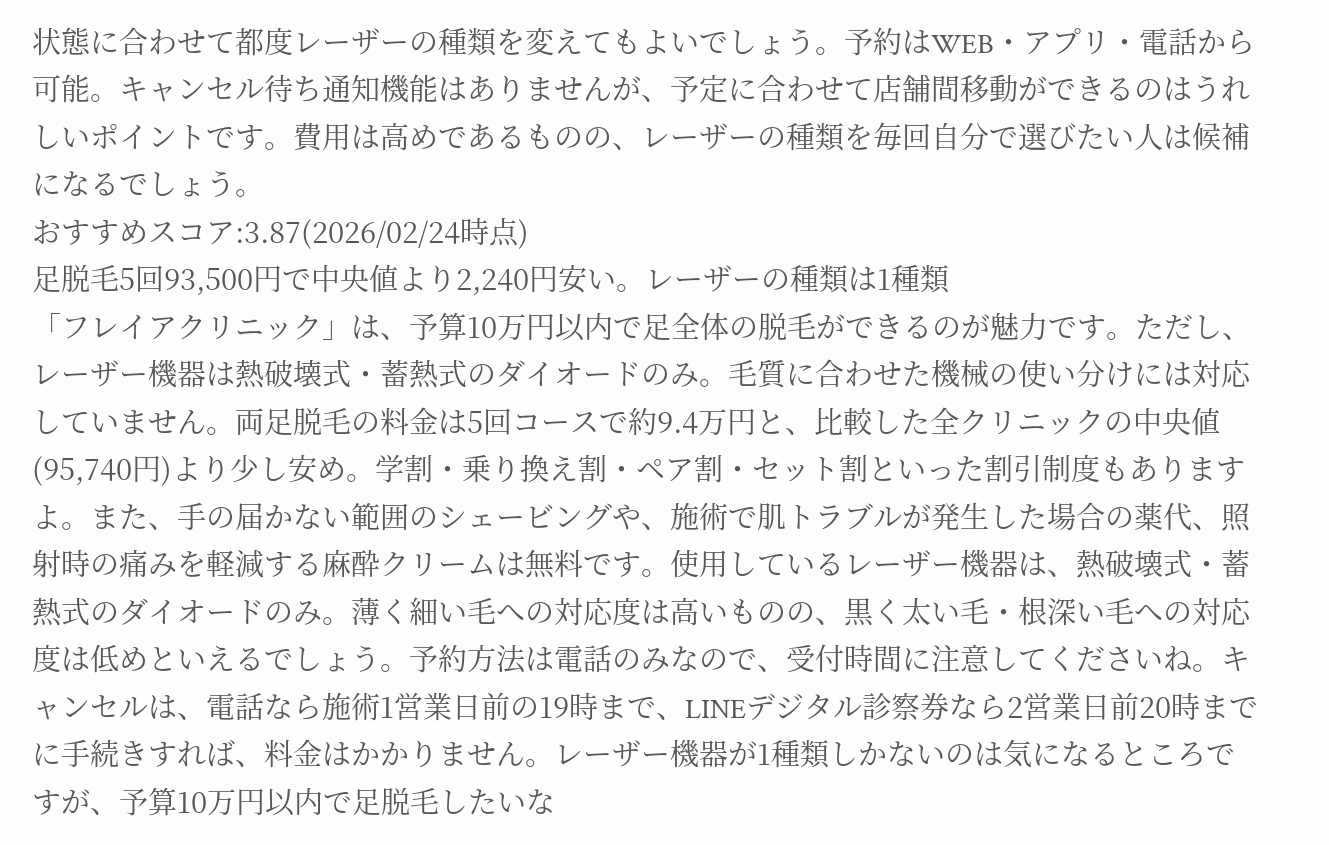状態に合わせて都度レーザーの種類を変えてもよいでしょう。予約はWEB・アプリ・電話から可能。キャンセル待ち通知機能はありませんが、予定に合わせて店舗間移動ができるのはうれしいポイントです。費用は高めであるものの、レーザーの種類を毎回自分で選びたい人は候補になるでしょう。
おすすめスコア:3.87(2026/02/24時点)
足脱毛5回93,500円で中央値より2,240円安い。レーザーの種類は1種類
「フレイアクリニック」は、予算10万円以内で足全体の脱毛ができるのが魅力です。ただし、レーザー機器は熱破壊式・蓄熱式のダイオードのみ。毛質に合わせた機械の使い分けには対応していません。両足脱毛の料金は5回コースで約9.4万円と、比較した全クリニックの中央値(95,740円)より少し安め。学割・乗り換え割・ペア割・セット割といった割引制度もありますよ。また、手の届かない範囲のシェービングや、施術で肌トラブルが発生した場合の薬代、照射時の痛みを軽減する麻酔クリームは無料です。使用しているレーザー機器は、熱破壊式・蓄熱式のダイオードのみ。薄く細い毛への対応度は高いものの、黒く太い毛・根深い毛への対応度は低めといえるでしょう。予約方法は電話のみなので、受付時間に注意してくださいね。キャンセルは、電話なら施術1営業日前の19時まで、LINEデジタル診察券なら2営業日前20時までに手続きすれば、料金はかかりません。レーザー機器が1種類しかないのは気になるところですが、予算10万円以内で足脱毛したいな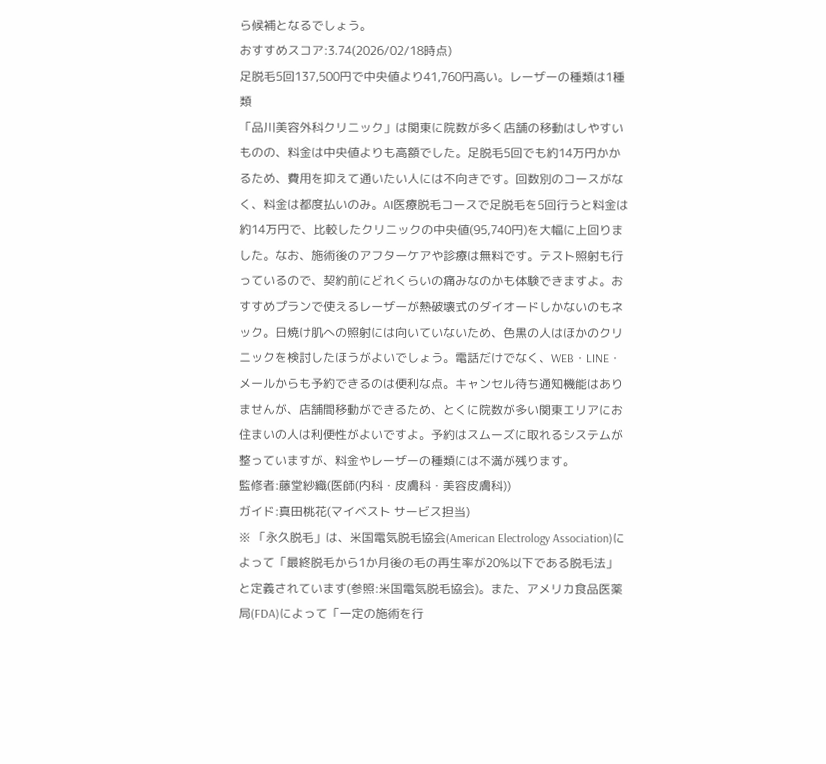ら候補となるでしょう。
おすすめスコア:3.74(2026/02/18時点)
足脱毛5回137,500円で中央値より41,760円高い。レーザーの種類は1種類
「品川美容外科クリニック」は関東に院数が多く店舗の移動はしやすいものの、料金は中央値よりも高額でした。足脱毛5回でも約14万円かかるため、費用を抑えて通いたい人には不向きです。回数別のコースがなく、料金は都度払いのみ。AI医療脱毛コースで足脱毛を5回行うと料金は約14万円で、比較したクリニックの中央値(95,740円)を大幅に上回りました。なお、施術後のアフターケアや診療は無料です。テスト照射も行っているので、契約前にどれくらいの痛みなのかも体験できますよ。おすすめプランで使えるレーザーが熱破壊式のダイオードしかないのもネック。日焼け肌への照射には向いていないため、色黒の人はほかのクリニックを検討したほうがよいでしょう。電話だけでなく、WEB・LINE・メールからも予約できるのは便利な点。キャンセル待ち通知機能はありませんが、店舗間移動ができるため、とくに院数が多い関東エリアにお住まいの人は利便性がよいですよ。予約はスムーズに取れるシステムが整っていますが、料金やレーザーの種類には不満が残ります。
監修者:藤堂紗織(医師(内科・皮膚科・美容皮膚科))
ガイド:真田桃花(マイベスト サービス担当)
※ 「永久脱毛」は、米国電気脱毛協会(American Electrology Association)によって「最終脱毛から1か月後の毛の再生率が20%以下である脱毛法」と定義されています(参照:米国電気脱毛協会)。また、アメリカ食品医薬局(FDA)によって「一定の施術を行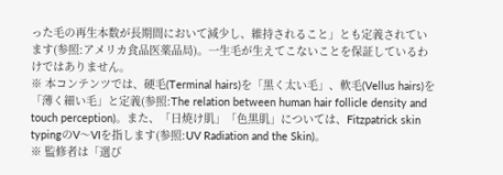った毛の再生本数が長期間において減少し、維持されること」とも定義されています(参照:アメリカ食品医薬品局)。一生毛が生えてこないことを保証しているわけではありません。
※ 本コンテンツでは、硬毛(Terminal hairs)を「黒く太い毛」、軟毛(Vellus hairs)を「薄く細い毛」と定義(参照:The relation between human hair follicle density and touch perception)。また、「日焼け肌」「色黒肌」については、Fitzpatrick skin typingのV〜VIを指します(参照:UV Radiation and the Skin)。
※ 監修者は「選び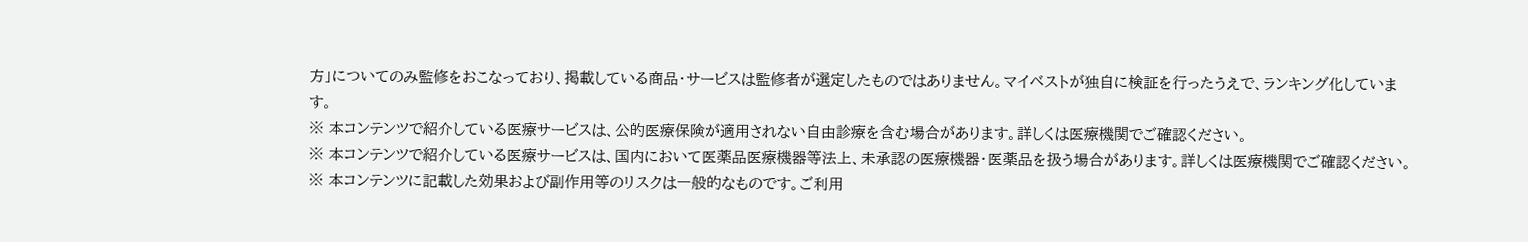方」についてのみ監修をおこなっており、掲載している商品・サービスは監修者が選定したものではありません。マイベストが独自に検証を行ったうえで、ランキング化しています。
※ 本コンテンツで紹介している医療サービスは、公的医療保険が適用されない自由診療を含む場合があります。詳しくは医療機関でご確認ください。
※ 本コンテンツで紹介している医療サービスは、国内において医薬品医療機器等法上、未承認の医療機器・医薬品を扱う場合があります。詳しくは医療機関でご確認ください。
※ 本コンテンツに記載した効果および副作用等のリスクは一般的なものです。ご利用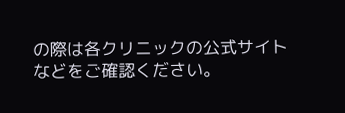の際は各クリニックの公式サイトなどをご確認ください。